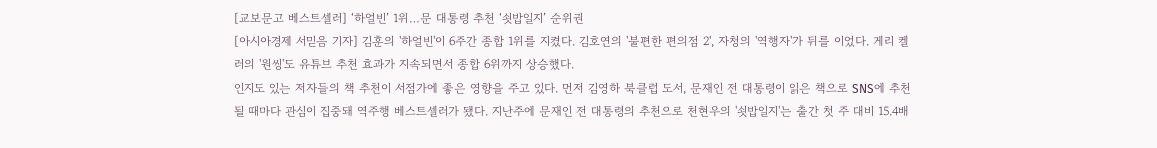[교보문고 베스트셀러] ‘하얼빈’ 1위…문 대통령 추천 ‘쇳밥일지’ 순위권
[아시아경제 서믿음 기자] 김훈의 '하얼빈'이 6주간 종합 1위를 지켰다. 김호연의 '불편한 편의점 2', 자청의 '역행자'가 뒤를 이었다. 게리 켈러의 '원씽'도 유튜브 추천 효과가 지속되면서 종합 6위까지 상승했다.
인지도 있는 저자들의 책 추천이 서점가에 좋은 영향을 주고 있다. 먼저 김영하 북클럽 도서, 문재인 전 대통령이 읽은 책으로 SNS에 추천될 때마다 관심이 집중돼 역주행 베스트셀러가 됐다. 지난주에 문재인 전 대통령의 추천으로 천현우의 '쇳밥일지'는 출간 첫 주 대비 15.4배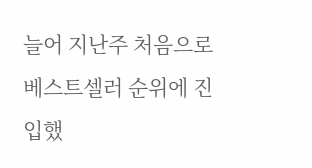늘어 지난주 처음으로 베스트셀러 순위에 진입했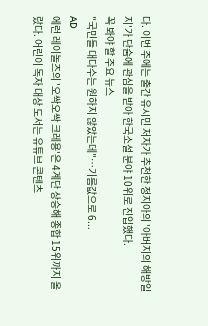다. 이번 주에는 출간 유시민 저자가 추천한 정지아의 '아버지의 해방일지'가 단숨에 관심을 받아 한국소설 분야 10위로 진입했다.
꼭 봐야 할 주요 뉴스
"국민들 대다수는 원하지 않았는데"…기름값으로 6...
AD
에런 레이놀즈의 '오싹오싹 크레용'은 4계단 상승해 종합 15위까지 올랐다. 어린이 독자 대상 도서는 유튜브 콘텐츠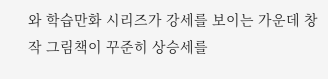와 학습만화 시리즈가 강세를 보이는 가운데 창작 그림책이 꾸준히 상승세를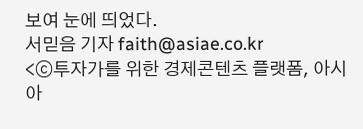보여 눈에 띄었다.
서믿음 기자 faith@asiae.co.kr
<ⓒ투자가를 위한 경제콘텐츠 플랫폼, 아시아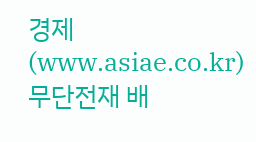경제(www.asiae.co.kr) 무단전재 배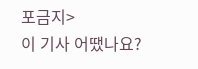포금지>
이 기사 어땠나요?